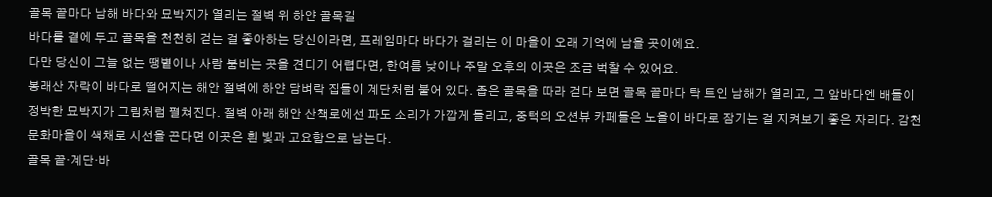골목 끝마다 남해 바다와 묘박지가 열리는 절벽 위 하얀 골목길
바다를 곁에 두고 골목을 천천히 걷는 걸 좋아하는 당신이라면, 프레임마다 바다가 걸리는 이 마을이 오래 기억에 남을 곳이에요.
다만 당신이 그늘 없는 땡볕이나 사람 붐비는 곳을 견디기 어렵다면, 한여름 낮이나 주말 오후의 이곳은 조금 벅찰 수 있어요.
봉래산 자락이 바다로 떨어지는 해안 절벽에 하얀 담벼락 집들이 계단처럼 붙어 있다. 좁은 골목을 따라 걷다 보면 골목 끝마다 탁 트인 남해가 열리고, 그 앞바다엔 배들이 정박한 묘박지가 그림처럼 펼쳐진다. 절벽 아래 해안 산책로에선 파도 소리가 가깝게 들리고, 중턱의 오션뷰 카페들은 노을이 바다로 잠기는 걸 지켜보기 좋은 자리다. 감천문화마을이 색채로 시선을 끈다면 이곳은 흰 빛과 고요함으로 남는다.
골목 끝·계단·바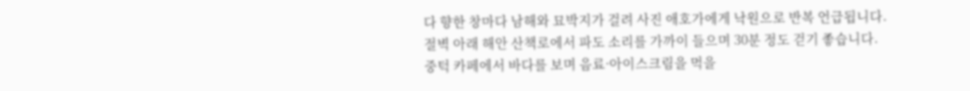다 향한 창마다 남해와 묘박지가 걸려 사진 애호가에게 낙원으로 반복 언급됩니다.
절벽 아래 해안 산책로에서 파도 소리를 가까이 들으며 30분 정도 걷기 좋습니다.
중턱 카페에서 바다를 보며 음료·아이스크림을 먹을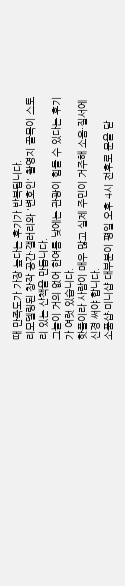때 만족도가 가장 높다는 후기가 반복됩니다.
리모델링된 창작 공간·갤러리와 '변호인' 촬영지 골목이 스토리 있는 산책을 만듭니다.
그늘이 거의 없어 한여름 낮에는 관광이 힘들 수 있다는 후기가 여럿 있습니다.
핫플이라 사람이 매우 많고 실제 주민이 거주해 소음·질서에 신경 써야 합니다.
소품샵·미니샵 대부분이 평일 오후 4시 전후로 문을 닫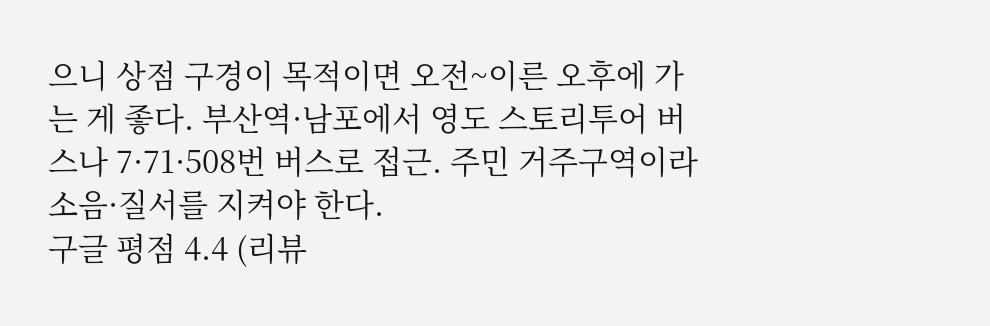으니 상점 구경이 목적이면 오전~이른 오후에 가는 게 좋다. 부산역·남포에서 영도 스토리투어 버스나 7·71·508번 버스로 접근. 주민 거주구역이라 소음·질서를 지켜야 한다.
구글 평점 4.4 (리뷰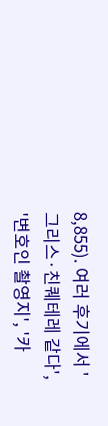8,855). 여러 후기에서 '그리스·친퀘테레 같다', '변호인 촬영지', '카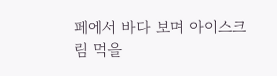페에서 바다 보며 아이스크림 먹을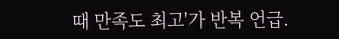때 만족도 최고'가 반복 언급.